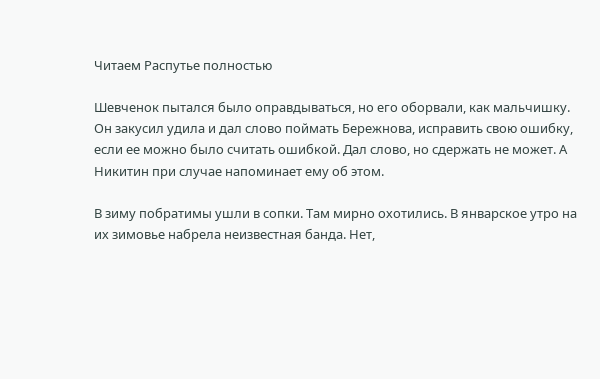Читаем Распутье полностью

Шевченок пытался было оправдываться, но его оборвали, как мальчишку. Он закусил удила и дал слово поймать Бережнова, исправить свою ошибку, если ее можно было считать ошибкой. Дал слово, но сдержать не может. А Никитин при случае напоминает ему об этом.

В зиму побратимы ушли в сопки. Там мирно охотились. В январское утро на их зимовье набрела неизвестная банда. Нет,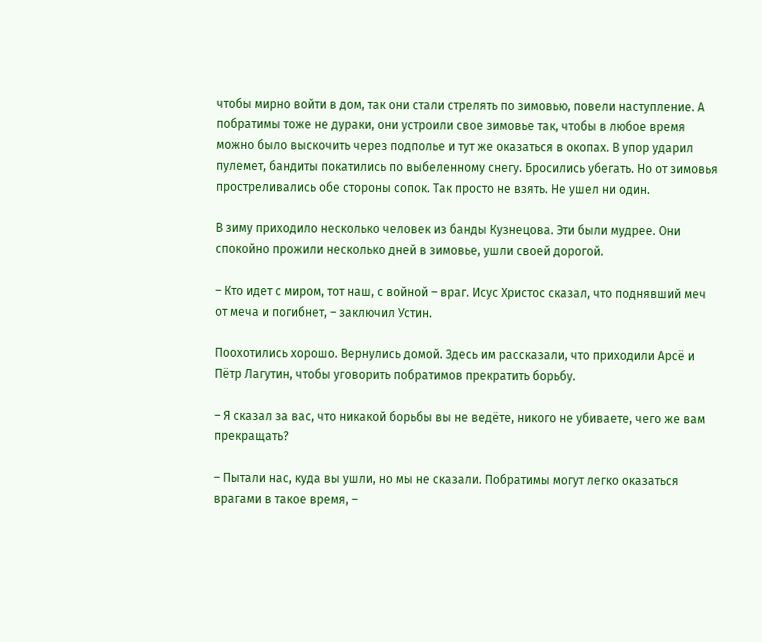чтобы мирно войти в дом, так они стали стрелять по зимовью, повели наступление. А побратимы тоже не дураки, они устроили свое зимовье так, чтобы в любое время можно было выскочить через подполье и тут же оказаться в окопах. В упор ударил пулемет, бандиты покатились по выбеленному снегу. Бросились убегать. Но от зимовья простреливались обе стороны сопок. Так просто не взять. Не ушел ни один.

В зиму приходило несколько человек из банды Кузнецова. Эти были мудрее. Они спокойно прожили несколько дней в зимовье, ушли своей дорогой.

– Кто идет с миром, тот наш, с войной – враг. Исус Христос сказал, что поднявший меч от меча и погибнет, – заключил Устин.

Поохотились хорошо. Вернулись домой. Здесь им рассказали, что приходили Арсё и Пётр Лагутин, чтобы уговорить побратимов прекратить борьбу.

– Я сказал за вас, что никакой борьбы вы не ведёте, никого не убиваете, чего же вам прекращать?

– Пытали нас, куда вы ушли, но мы не сказали. Побратимы могут легко оказаться врагами в такое время, –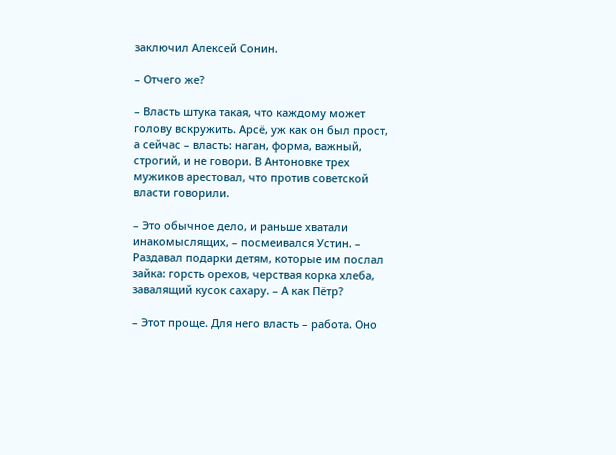заключил Алексей Сонин.

– Отчего же?

– Власть штука такая, что каждому может голову вскружить. Арсё, уж как он был прост, а сейчас – власть: наган, форма, важный, строгий, и не говори. В Антоновке трех мужиков арестовал, что против советской власти говорили.

– Это обычное дело, и раньше хватали инакомыслящих, – посмеивался Устин. – Раздавал подарки детям, которые им послал зайка: горсть орехов, черствая корка хлеба, завалящий кусок сахару. – А как Пётр?

– Этот проще. Для него власть – работа. Оно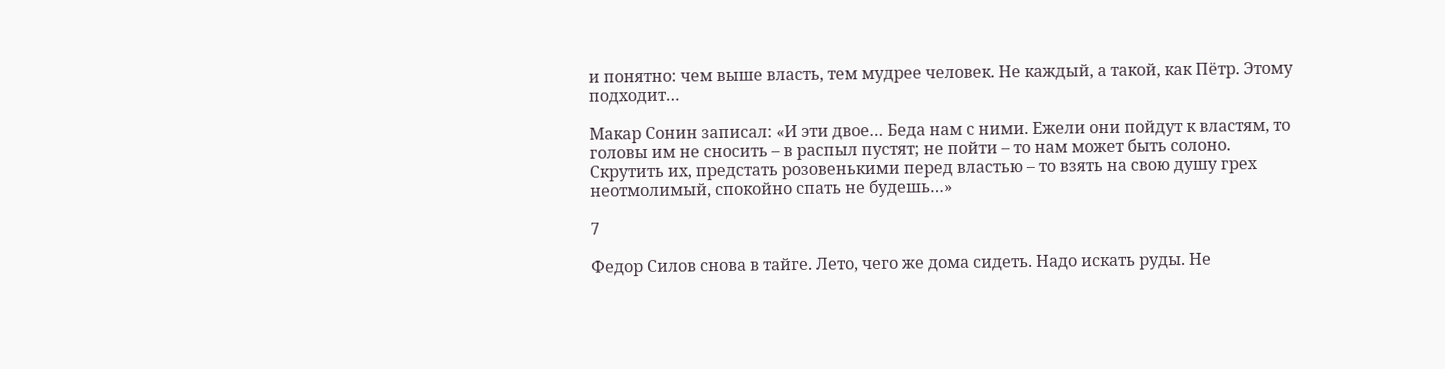и понятно: чем выше власть, тем мудрее человек. Не каждый, а такой, как Пётр. Этому подходит…

Макар Сонин записал: «И эти двое… Беда нам с ними. Ежели они пойдут к властям, то головы им не сносить – в распыл пустят; не пойти – то нам может быть солоно. Скрутить их, предстать розовенькими перед властью – то взять на свою душу грех неотмолимый, спокойно спать не будешь…»

7

Федор Силов снова в тайге. Лето, чего же дома сидеть. Надо искать руды. Не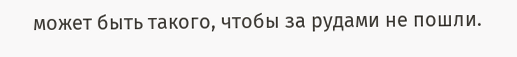может быть такого, чтобы за рудами не пошли.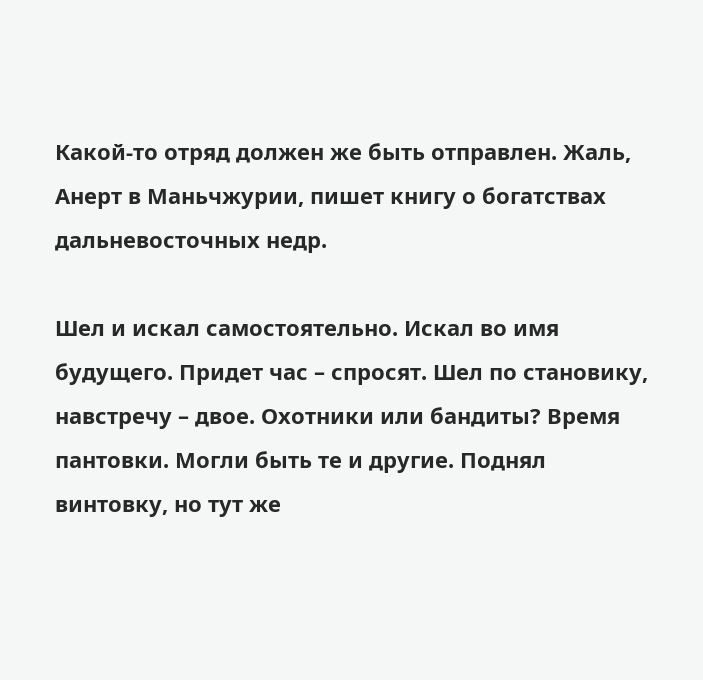Какой-то отряд должен же быть отправлен. Жаль, Анерт в Маньчжурии, пишет книгу о богатствах дальневосточных недр.

Шел и искал самостоятельно. Искал во имя будущего. Придет час – спросят. Шел по становику, навстречу – двое. Охотники или бандиты? Время пантовки. Могли быть те и другие. Поднял винтовку, но тут же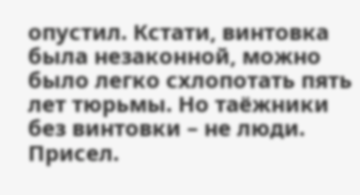опустил. Кстати, винтовка была незаконной, можно было легко схлопотать пять лет тюрьмы. Но таёжники без винтовки – не люди. Присел.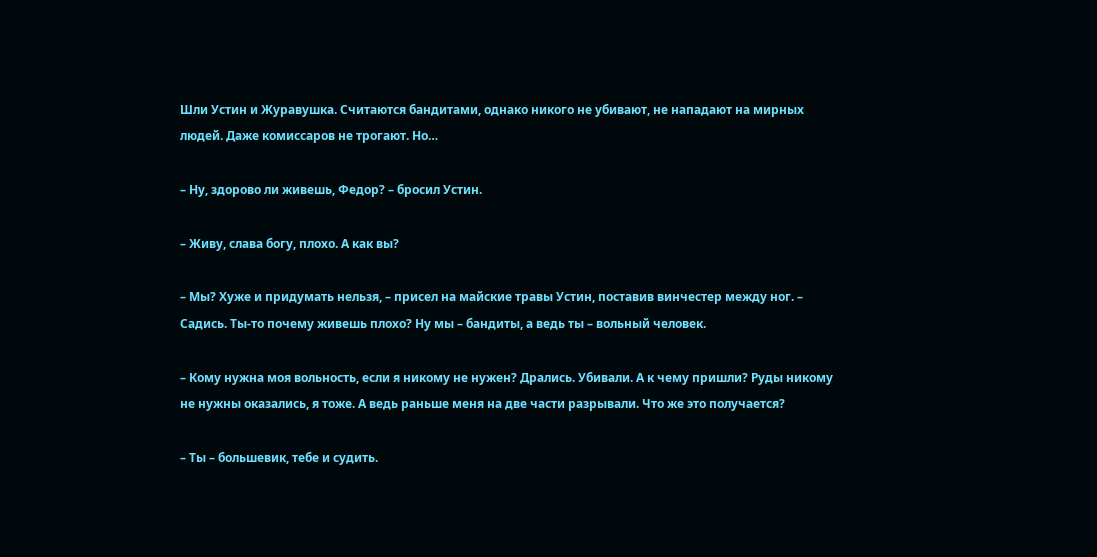Шли Устин и Журавушка. Считаются бандитами, однако никого не убивают, не нападают на мирных людей. Даже комиссаров не трогают. Но…

– Ну, здорово ли живешь, Федор? – бросил Устин.

– Живу, слава богу, плохо. А как вы?

– Мы? Хуже и придумать нельзя, – присел на майские травы Устин, поставив винчестер между ног. – Садись. Ты-то почему живешь плохо? Ну мы – бандиты, а ведь ты – вольный человек.

– Кому нужна моя вольность, если я никому не нужен? Дрались. Убивали. А к чему пришли? Руды никому не нужны оказались, я тоже. А ведь раньше меня на две части разрывали. Что же это получается?

– Ты – большевик, тебе и судить.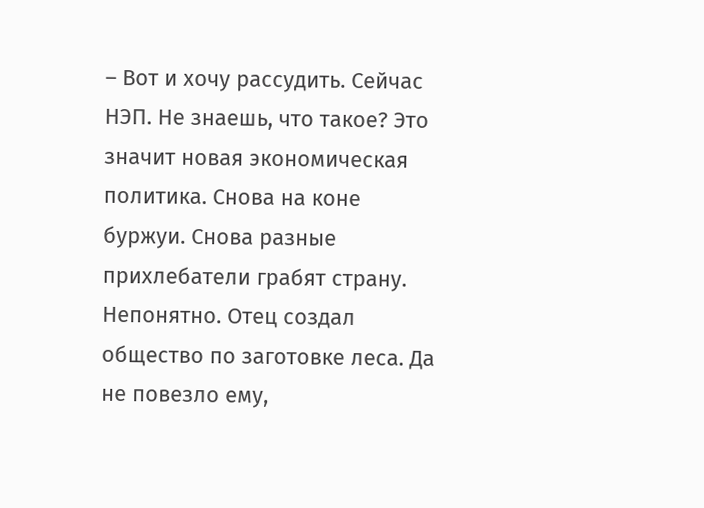– Вот и хочу рассудить. Сейчас НЭП. Не знаешь, что такое? Это значит новая экономическая политика. Снова на коне буржуи. Снова разные прихлебатели грабят страну. Непонятно. Отец создал общество по заготовке леса. Да не повезло ему,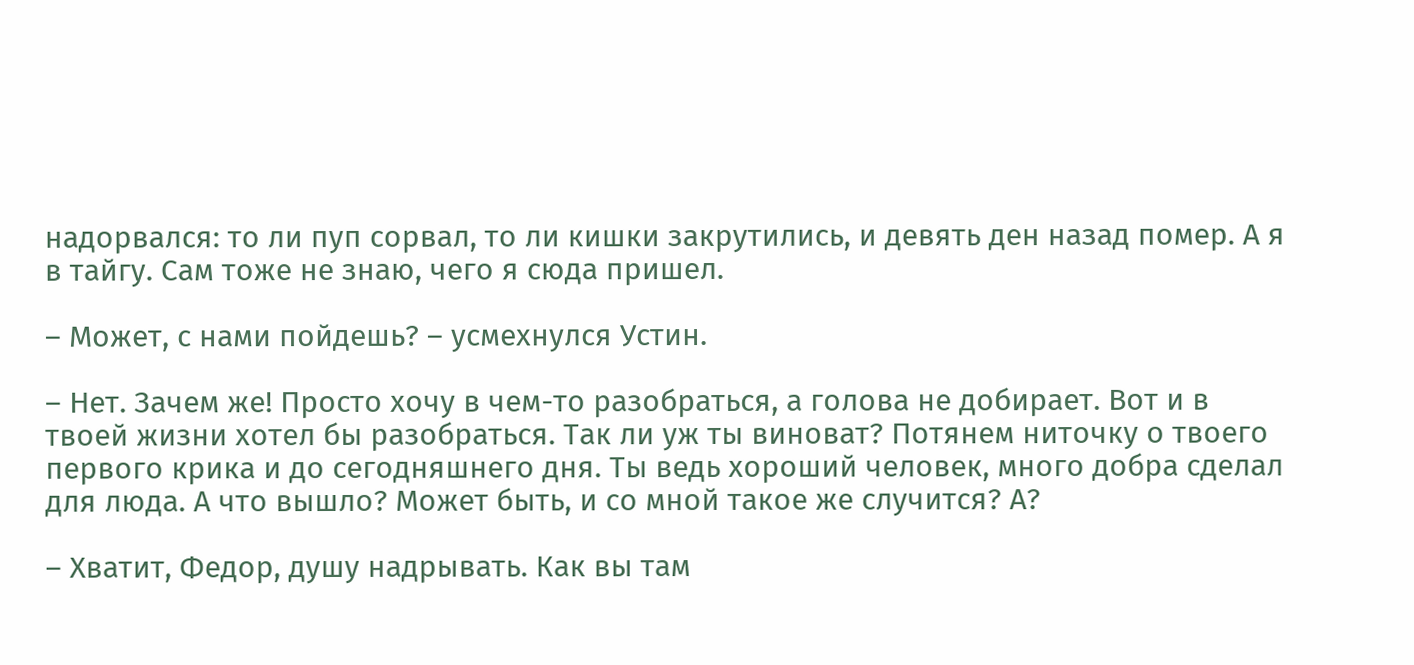надорвался: то ли пуп сорвал, то ли кишки закрутились, и девять ден назад помер. А я в тайгу. Сам тоже не знаю, чего я сюда пришел.

– Может, с нами пойдешь? – усмехнулся Устин.

– Нет. Зачем же! Просто хочу в чем-то разобраться, а голова не добирает. Вот и в твоей жизни хотел бы разобраться. Так ли уж ты виноват? Потянем ниточку о твоего первого крика и до сегодняшнего дня. Ты ведь хороший человек, много добра сделал для люда. А что вышло? Может быть, и со мной такое же случится? А?

– Хватит, Федор, душу надрывать. Как вы там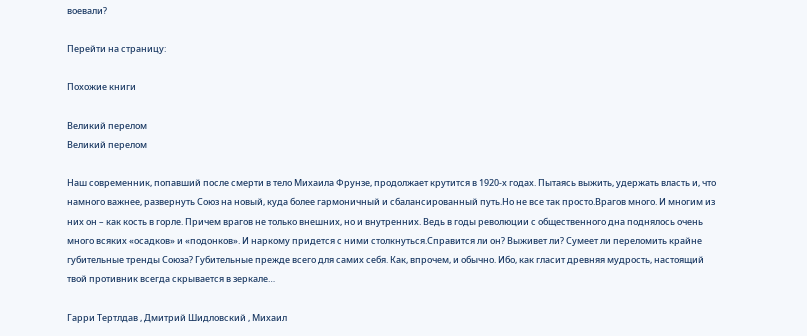воевали?

Перейти на страницу:

Похожие книги

Великий перелом
Великий перелом

Наш современник, попавший после смерти в тело Михаила Фрунзе, продолжает крутится в 1920-х годах. Пытаясь выжить, удержать власть и, что намного важнее, развернуть Союз на новый, куда более гармоничный и сбалансированный путь.Но не все так просто.Врагов много. И многим из них он – как кость в горле. Причем врагов не только внешних, но и внутренних. Ведь в годы революции с общественного дна поднялось очень много всяких «осадков» и «подонков». И наркому придется с ними столкнуться.Справится ли он? Выживет ли? Сумеет ли переломить крайне губительные тренды Союза? Губительные прежде всего для самих себя. Как, впрочем, и обычно. Ибо, как гласит древняя мудрость, настоящий твой противник всегда скрывается в зеркале…

Гарри Тертлдав , Дмитрий Шидловский , Михаил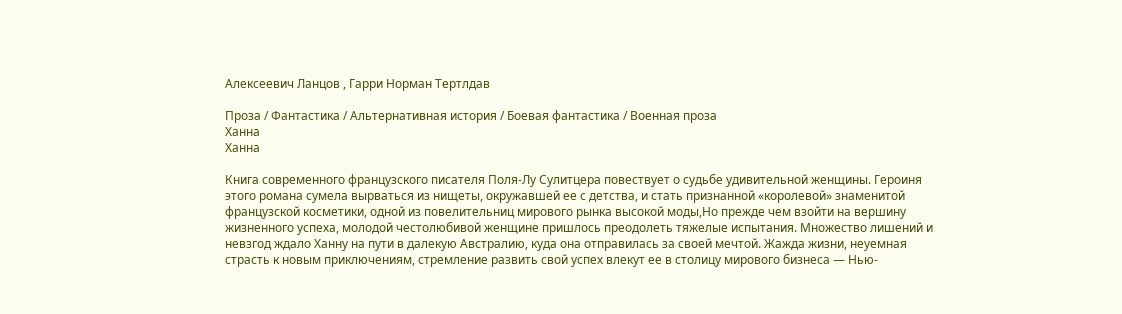Алексеевич Ланцов , Гарри Норман Тертлдав

Проза / Фантастика / Альтернативная история / Боевая фантастика / Военная проза
Ханна
Ханна

Книга современного французского писателя Поля-Лу Сулитцера повествует о судьбе удивительной женщины. Героиня этого романа сумела вырваться из нищеты, окружавшей ее с детства, и стать признанной «королевой» знаменитой французской косметики, одной из повелительниц мирового рынка высокой моды,Но прежде чем взойти на вершину жизненного успеха, молодой честолюбивой женщине пришлось преодолеть тяжелые испытания. Множество лишений и невзгод ждало Ханну на пути в далекую Австралию, куда она отправилась за своей мечтой. Жажда жизни, неуемная страсть к новым приключениям, стремление развить свой успех влекут ее в столицу мирового бизнеса — Нью-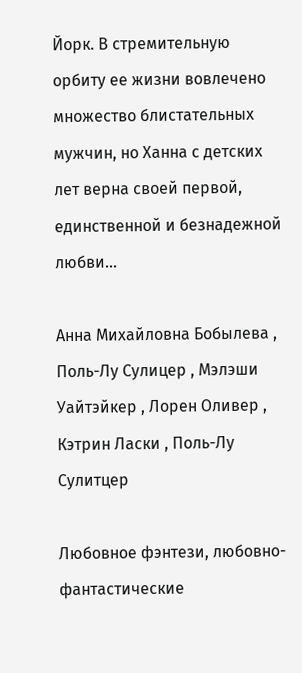Йорк. В стремительную орбиту ее жизни вовлечено множество блистательных мужчин, но Ханна с детских лет верна своей первой, единственной и безнадежной любви…

Анна Михайловна Бобылева , Поль-Лу Сулицер , Мэлэши Уайтэйкер , Лорен Оливер , Кэтрин Ласки , Поль-Лу Сулитцер

Любовное фэнтези, любовно-фантастические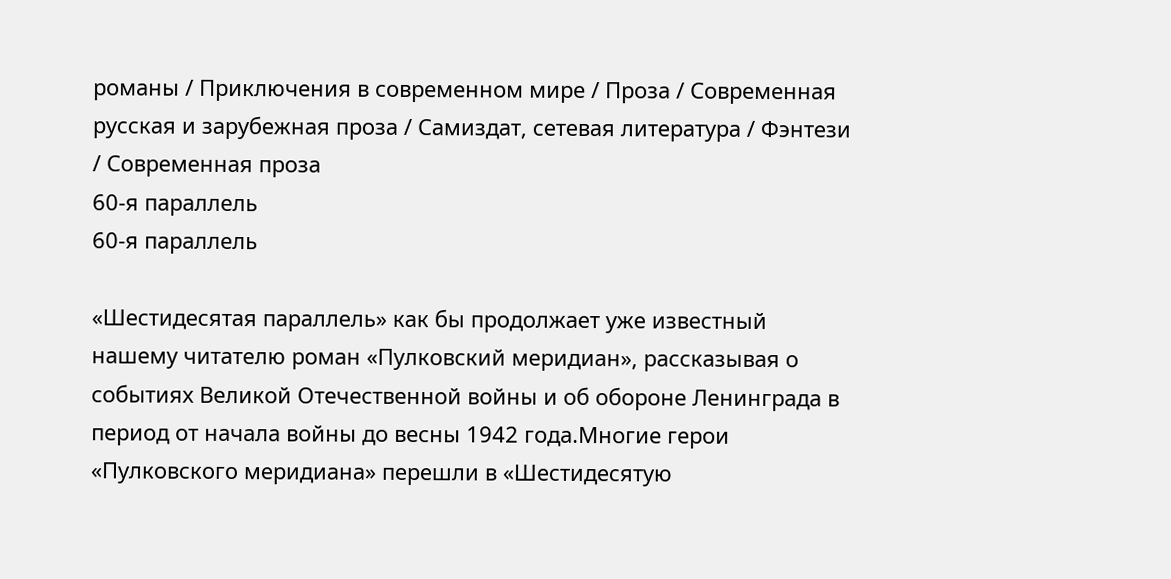романы / Приключения в современном мире / Проза / Современная русская и зарубежная проза / Самиздат, сетевая литература / Фэнтези / Современная проза
60-я параллель
60-я параллель

«Шестидесятая параллель» как бы продолжает уже известный нашему читателю роман «Пулковский меридиан», рассказывая о событиях Великой Отечественной войны и об обороне Ленинграда в период от начала войны до весны 1942 года.Многие герои «Пулковского меридиана» перешли в «Шестидесятую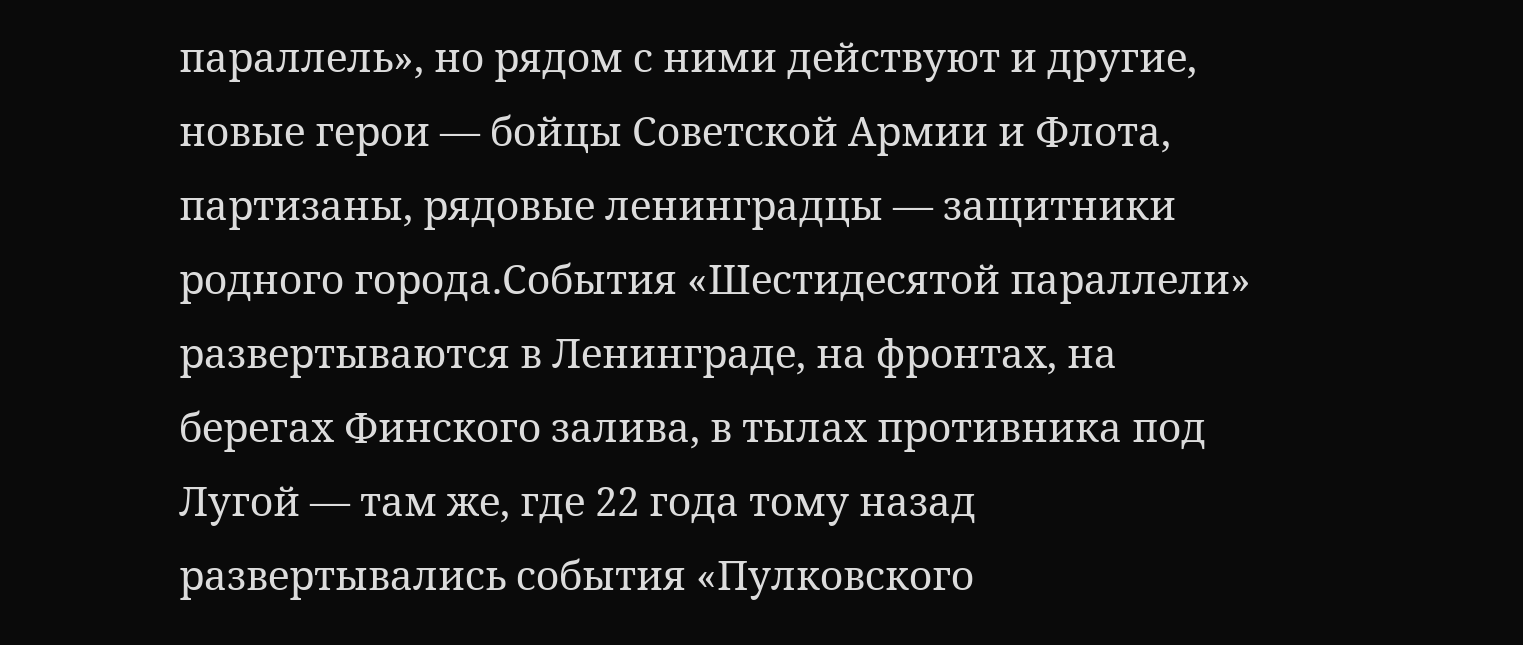параллель», но рядом с ними действуют и другие, новые герои — бойцы Советской Армии и Флота, партизаны, рядовые ленинградцы — защитники родного города.События «Шестидесятой параллели» развертываются в Ленинграде, на фронтах, на берегах Финского залива, в тылах противника под Лугой — там же, где 22 года тому назад развертывались события «Пулковского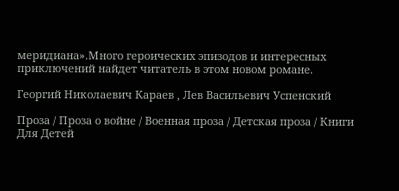меридиана».Много героических эпизодов и интересных приключений найдет читатель в этом новом романе.

Георгий Николаевич Караев , Лев Васильевич Успенский

Проза / Проза о войне / Военная проза / Детская проза / Книги Для Детей